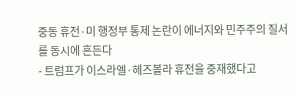중동 휴전·미 행정부 통제 논란이 에너지와 민주주의 질서를 동시에 흔든다
- 트럼프가 이스라엘·헤즈볼라 휴전을 중재했다고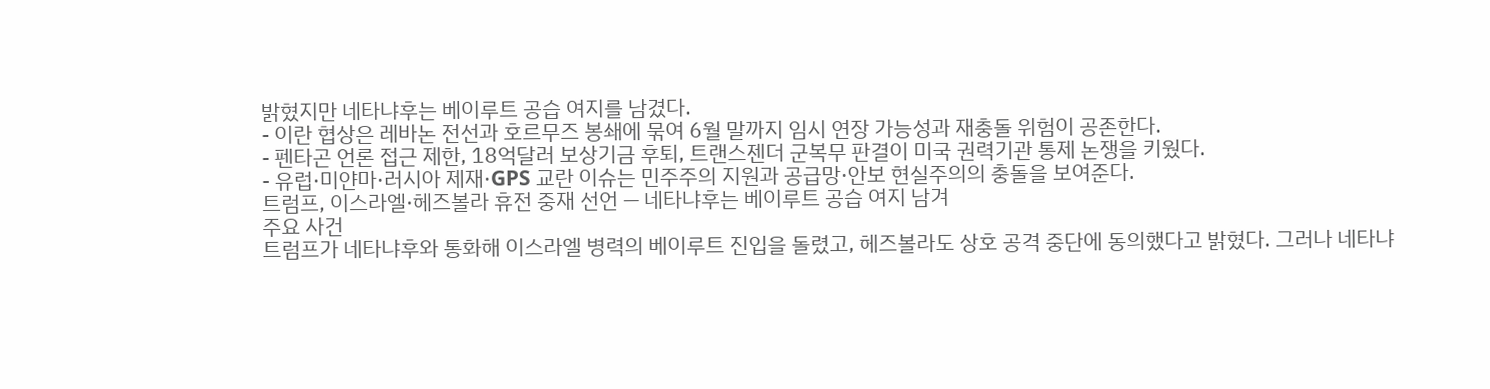밝혔지만 네타냐후는 베이루트 공습 여지를 남겼다.
- 이란 협상은 레바논 전선과 호르무즈 봉쇄에 묶여 6월 말까지 임시 연장 가능성과 재충돌 위험이 공존한다.
- 펜타곤 언론 접근 제한, 18억달러 보상기금 후퇴, 트랜스젠더 군복무 판결이 미국 권력기관 통제 논쟁을 키웠다.
- 유럽·미얀마·러시아 제재·GPS 교란 이슈는 민주주의 지원과 공급망·안보 현실주의의 충돌을 보여준다.
트럼프, 이스라엘·헤즈볼라 휴전 중재 선언 — 네타냐후는 베이루트 공습 여지 남겨
주요 사건
트럼프가 네타냐후와 통화해 이스라엘 병력의 베이루트 진입을 돌렸고, 헤즈볼라도 상호 공격 중단에 동의했다고 밝혔다. 그러나 네타냐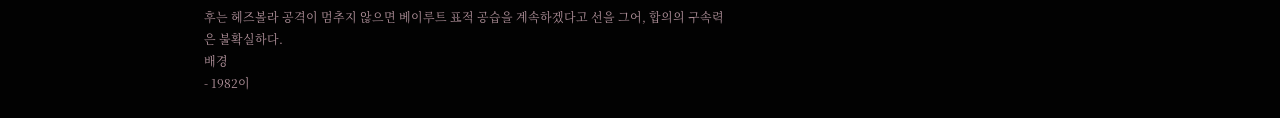후는 헤즈볼라 공격이 멈추지 않으면 베이루트 표적 공습을 계속하겠다고 선을 그어, 합의의 구속력은 불확실하다.
배경
- 1982이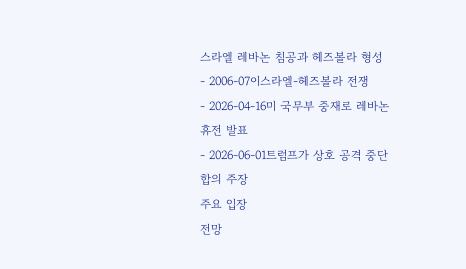스라엘 레바논 침공과 헤즈볼라 형성
- 2006-07이스라엘-헤즈볼라 전쟁
- 2026-04-16미 국무부 중재로 레바논 휴전 발표
- 2026-06-01트럼프가 상호 공격 중단 합의 주장
주요 입장
전망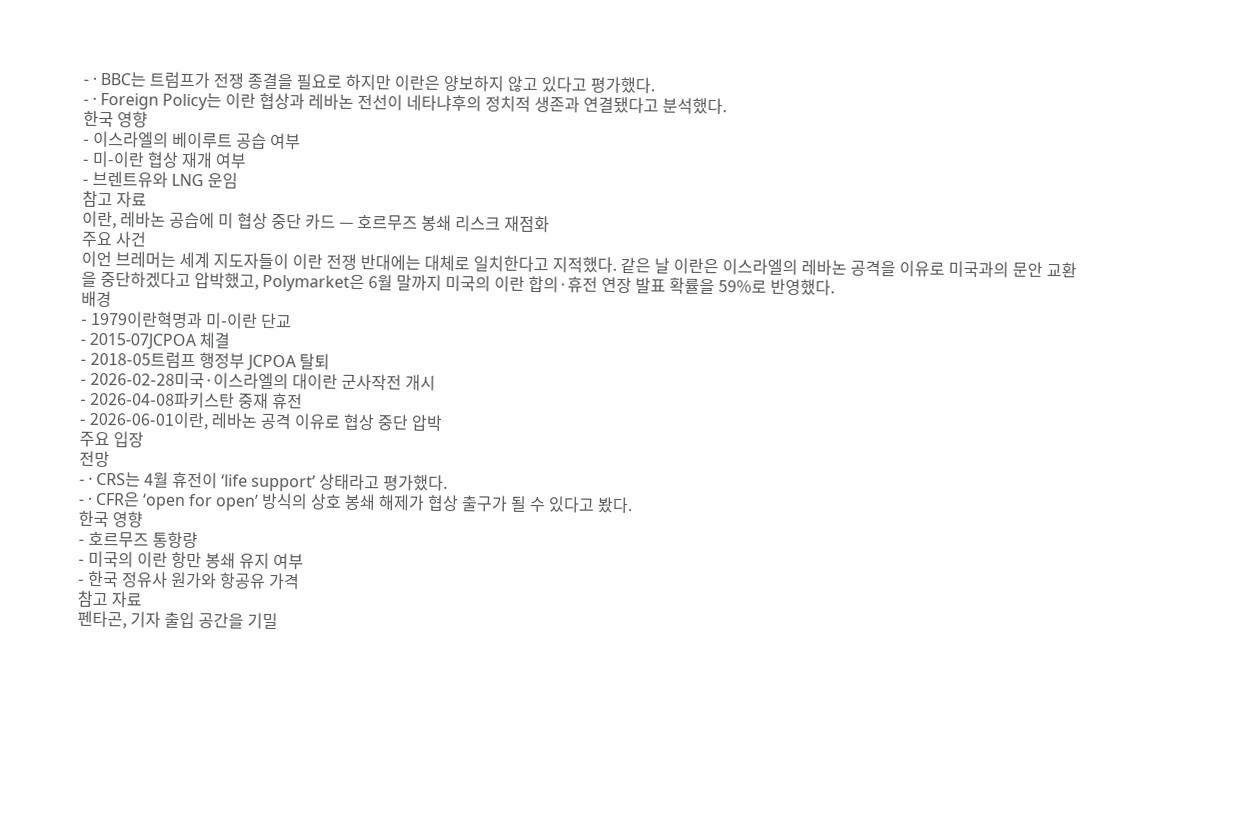- · BBC는 트럼프가 전쟁 종결을 필요로 하지만 이란은 양보하지 않고 있다고 평가했다.
- · Foreign Policy는 이란 협상과 레바논 전선이 네타냐후의 정치적 생존과 연결됐다고 분석했다.
한국 영향
- 이스라엘의 베이루트 공습 여부
- 미-이란 협상 재개 여부
- 브렌트유와 LNG 운임
참고 자료
이란, 레바논 공습에 미 협상 중단 카드 — 호르무즈 봉쇄 리스크 재점화
주요 사건
이언 브레머는 세계 지도자들이 이란 전쟁 반대에는 대체로 일치한다고 지적했다. 같은 날 이란은 이스라엘의 레바논 공격을 이유로 미국과의 문안 교환을 중단하겠다고 압박했고, Polymarket은 6월 말까지 미국의 이란 합의·휴전 연장 발표 확률을 59%로 반영했다.
배경
- 1979이란혁명과 미-이란 단교
- 2015-07JCPOA 체결
- 2018-05트럼프 행정부 JCPOA 탈퇴
- 2026-02-28미국·이스라엘의 대이란 군사작전 개시
- 2026-04-08파키스탄 중재 휴전
- 2026-06-01이란, 레바논 공격 이유로 협상 중단 압박
주요 입장
전망
- · CRS는 4월 휴전이 ‘life support’ 상태라고 평가했다.
- · CFR은 ‘open for open’ 방식의 상호 봉쇄 해제가 협상 출구가 될 수 있다고 봤다.
한국 영향
- 호르무즈 통항량
- 미국의 이란 항만 봉쇄 유지 여부
- 한국 정유사 원가와 항공유 가격
참고 자료
펜타곤, 기자 출입 공간을 기밀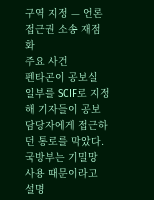구역 지정 — 언론 접근권 소송 재점화
주요 사건
펜타곤이 공보실 일부를 SCIF로 지정해 기자들이 공보 담당자에게 접근하던 통로를 막았다. 국방부는 기밀망 사용 때문이라고 설명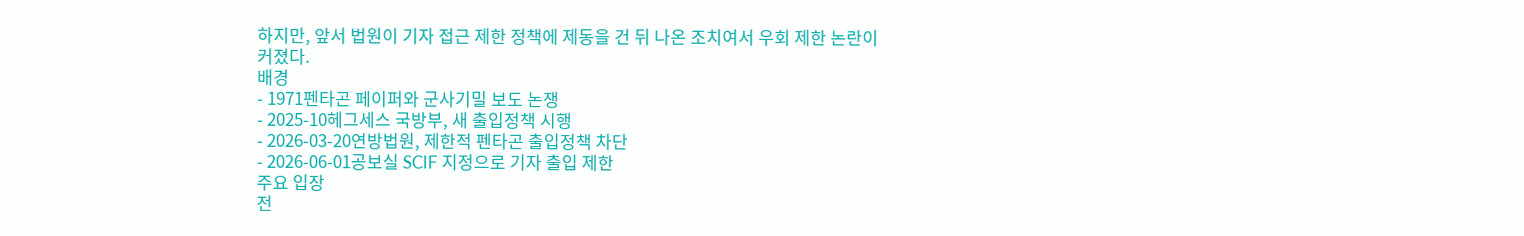하지만, 앞서 법원이 기자 접근 제한 정책에 제동을 건 뒤 나온 조치여서 우회 제한 논란이 커졌다.
배경
- 1971펜타곤 페이퍼와 군사기밀 보도 논쟁
- 2025-10헤그세스 국방부, 새 출입정책 시행
- 2026-03-20연방법원, 제한적 펜타곤 출입정책 차단
- 2026-06-01공보실 SCIF 지정으로 기자 출입 제한
주요 입장
전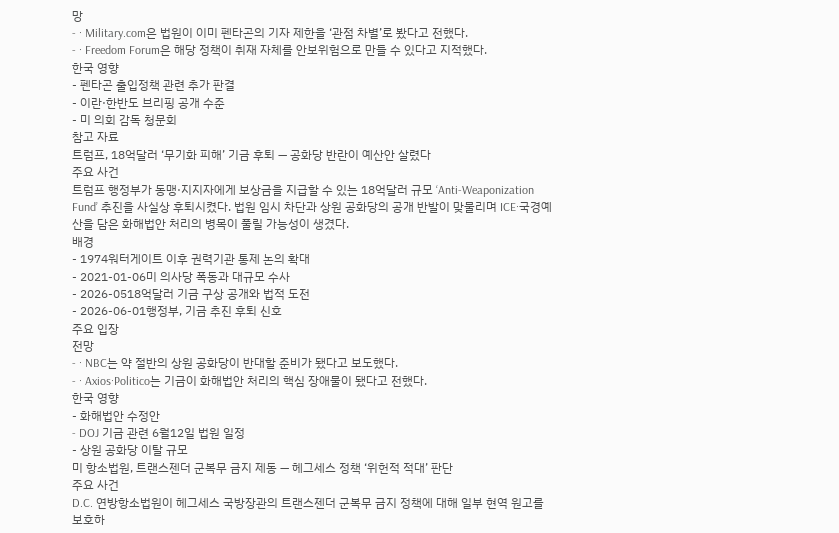망
- · Military.com은 법원이 이미 펜타곤의 기자 제한을 ‘관점 차별’로 봤다고 전했다.
- · Freedom Forum은 해당 정책이 취재 자체를 안보위험으로 만들 수 있다고 지적했다.
한국 영향
- 펜타곤 출입정책 관련 추가 판결
- 이란·한반도 브리핑 공개 수준
- 미 의회 감독 청문회
참고 자료
트럼프, 18억달러 ‘무기화 피해’ 기금 후퇴 — 공화당 반란이 예산안 살렸다
주요 사건
트럼프 행정부가 동맹·지지자에게 보상금을 지급할 수 있는 18억달러 규모 ‘Anti-Weaponization Fund’ 추진을 사실상 후퇴시켰다. 법원 임시 차단과 상원 공화당의 공개 반발이 맞물리며 ICE·국경예산을 담은 화해법안 처리의 병목이 풀릴 가능성이 생겼다.
배경
- 1974워터게이트 이후 권력기관 통제 논의 확대
- 2021-01-06미 의사당 폭동과 대규모 수사
- 2026-0518억달러 기금 구상 공개와 법적 도전
- 2026-06-01행정부, 기금 추진 후퇴 신호
주요 입장
전망
- · NBC는 약 절반의 상원 공화당이 반대할 준비가 됐다고 보도했다.
- · Axios·Politico는 기금이 화해법안 처리의 핵심 장애물이 됐다고 전했다.
한국 영향
- 화해법안 수정안
- DOJ 기금 관련 6월12일 법원 일정
- 상원 공화당 이탈 규모
미 항소법원, 트랜스젠더 군복무 금지 제동 — 헤그세스 정책 ‘위헌적 적대’ 판단
주요 사건
D.C. 연방항소법원이 헤그세스 국방장관의 트랜스젠더 군복무 금지 정책에 대해 일부 현역 원고를 보호하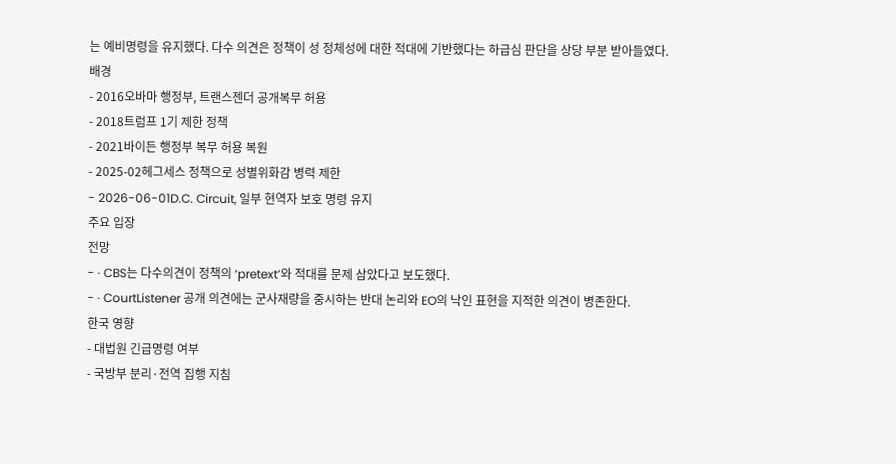는 예비명령을 유지했다. 다수 의견은 정책이 성 정체성에 대한 적대에 기반했다는 하급심 판단을 상당 부분 받아들였다.
배경
- 2016오바마 행정부, 트랜스젠더 공개복무 허용
- 2018트럼프 1기 제한 정책
- 2021바이든 행정부 복무 허용 복원
- 2025-02헤그세스 정책으로 성별위화감 병력 제한
- 2026-06-01D.C. Circuit, 일부 현역자 보호 명령 유지
주요 입장
전망
- · CBS는 다수의견이 정책의 ‘pretext’와 적대를 문제 삼았다고 보도했다.
- · CourtListener 공개 의견에는 군사재량을 중시하는 반대 논리와 EO의 낙인 표현을 지적한 의견이 병존한다.
한국 영향
- 대법원 긴급명령 여부
- 국방부 분리·전역 집행 지침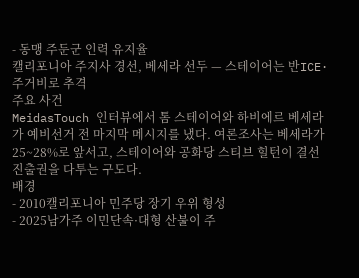- 동맹 주둔군 인력 유지율
캘리포니아 주지사 경선, 베세라 선두 — 스테이어는 반ICE·주거비로 추격
주요 사건
MeidasTouch 인터뷰에서 톰 스테이어와 하비에르 베세라가 예비선거 전 마지막 메시지를 냈다. 여론조사는 베세라가 25~28%로 앞서고, 스테이어와 공화당 스티브 힐턴이 결선 진출권을 다투는 구도다.
배경
- 2010캘리포니아 민주당 장기 우위 형성
- 2025남가주 이민단속·대형 산불이 주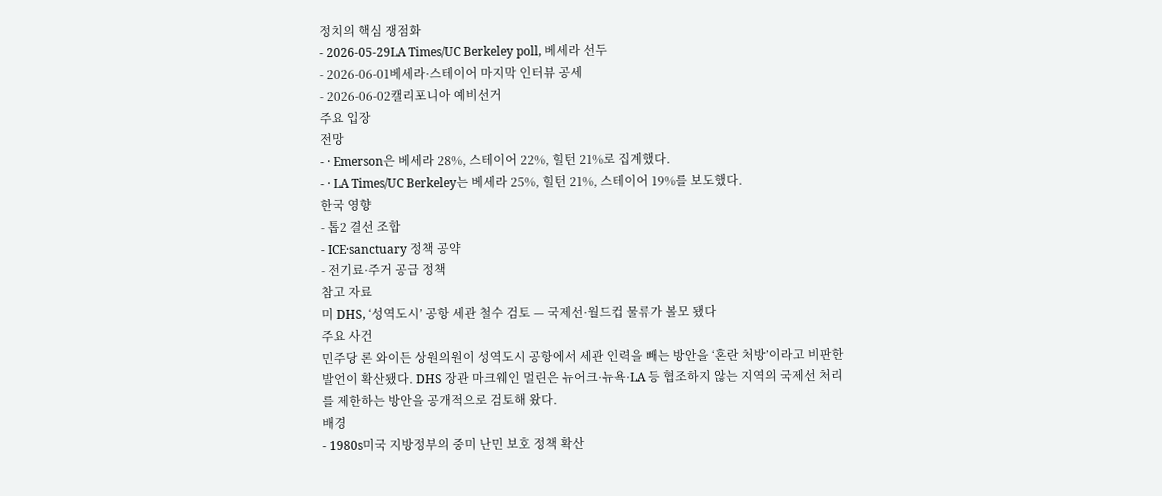정치의 핵심 쟁점화
- 2026-05-29LA Times/UC Berkeley poll, 베세라 선두
- 2026-06-01베세라·스테이어 마지막 인터뷰 공세
- 2026-06-02캘리포니아 예비선거
주요 입장
전망
- · Emerson은 베세라 28%, 스테이어 22%, 힐턴 21%로 집계했다.
- · LA Times/UC Berkeley는 베세라 25%, 힐턴 21%, 스테이어 19%를 보도했다.
한국 영향
- 톱2 결선 조합
- ICE·sanctuary 정책 공약
- 전기료·주거 공급 정책
참고 자료
미 DHS, ‘성역도시’ 공항 세관 철수 검토 — 국제선·월드컵 물류가 볼모 됐다
주요 사건
민주당 론 와이든 상원의원이 성역도시 공항에서 세관 인력을 빼는 방안을 ‘혼란 처방’이라고 비판한 발언이 확산됐다. DHS 장관 마크웨인 멀린은 뉴어크·뉴욕·LA 등 협조하지 않는 지역의 국제선 처리를 제한하는 방안을 공개적으로 검토해 왔다.
배경
- 1980s미국 지방정부의 중미 난민 보호 정책 확산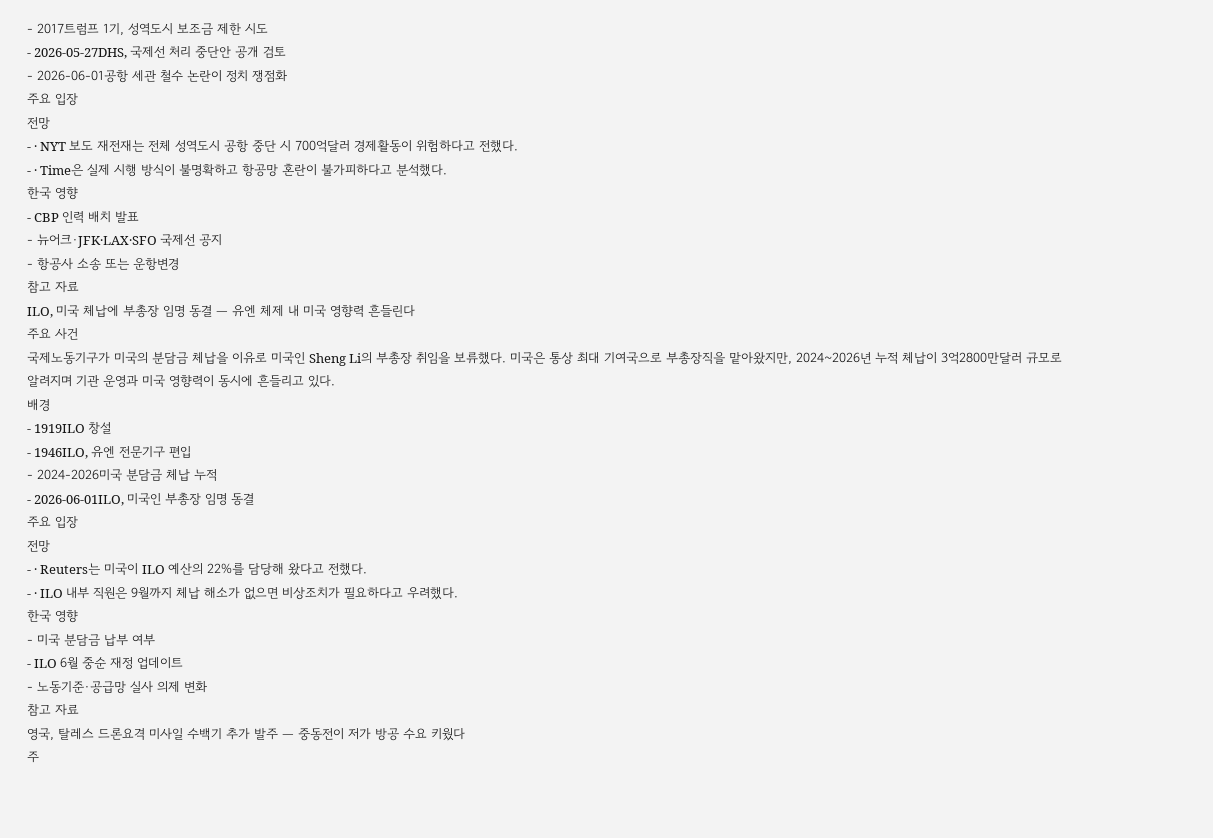- 2017트럼프 1기, 성역도시 보조금 제한 시도
- 2026-05-27DHS, 국제선 처리 중단안 공개 검토
- 2026-06-01공항 세관 철수 논란이 정치 쟁점화
주요 입장
전망
- · NYT 보도 재전재는 전체 성역도시 공항 중단 시 700억달러 경제활동이 위험하다고 전했다.
- · Time은 실제 시행 방식이 불명확하고 항공망 혼란이 불가피하다고 분석했다.
한국 영향
- CBP 인력 배치 발표
- 뉴어크·JFK·LAX·SFO 국제선 공지
- 항공사 소송 또는 운항변경
참고 자료
ILO, 미국 체납에 부총장 임명 동결 — 유엔 체제 내 미국 영향력 흔들린다
주요 사건
국제노동기구가 미국의 분담금 체납을 이유로 미국인 Sheng Li의 부총장 취임을 보류했다. 미국은 통상 최대 기여국으로 부총장직을 맡아왔지만, 2024~2026년 누적 체납이 3억2800만달러 규모로 알려지며 기관 운영과 미국 영향력이 동시에 흔들리고 있다.
배경
- 1919ILO 창설
- 1946ILO, 유엔 전문기구 편입
- 2024-2026미국 분담금 체납 누적
- 2026-06-01ILO, 미국인 부총장 임명 동결
주요 입장
전망
- · Reuters는 미국이 ILO 예산의 22%를 담당해 왔다고 전했다.
- · ILO 내부 직원은 9월까지 체납 해소가 없으면 비상조치가 필요하다고 우려했다.
한국 영향
- 미국 분담금 납부 여부
- ILO 6월 중순 재정 업데이트
- 노동기준·공급망 실사 의제 변화
참고 자료
영국, 탈레스 드론요격 미사일 수백기 추가 발주 — 중동전이 저가 방공 수요 키웠다
주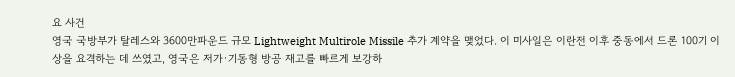요 사건
영국 국방부가 탈레스와 3600만파운드 규모 Lightweight Multirole Missile 추가 계약을 맺었다. 이 미사일은 이란전 이후 중동에서 드론 100기 이상을 요격하는 데 쓰였고, 영국은 저가·기동형 방공 재고를 빠르게 보강하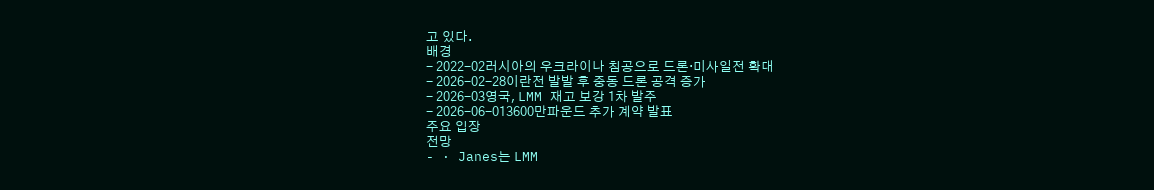고 있다.
배경
- 2022-02러시아의 우크라이나 침공으로 드론·미사일전 확대
- 2026-02-28이란전 발발 후 중동 드론 공격 증가
- 2026-03영국, LMM 재고 보강 1차 발주
- 2026-06-013600만파운드 추가 계약 발표
주요 입장
전망
- · Janes는 LMM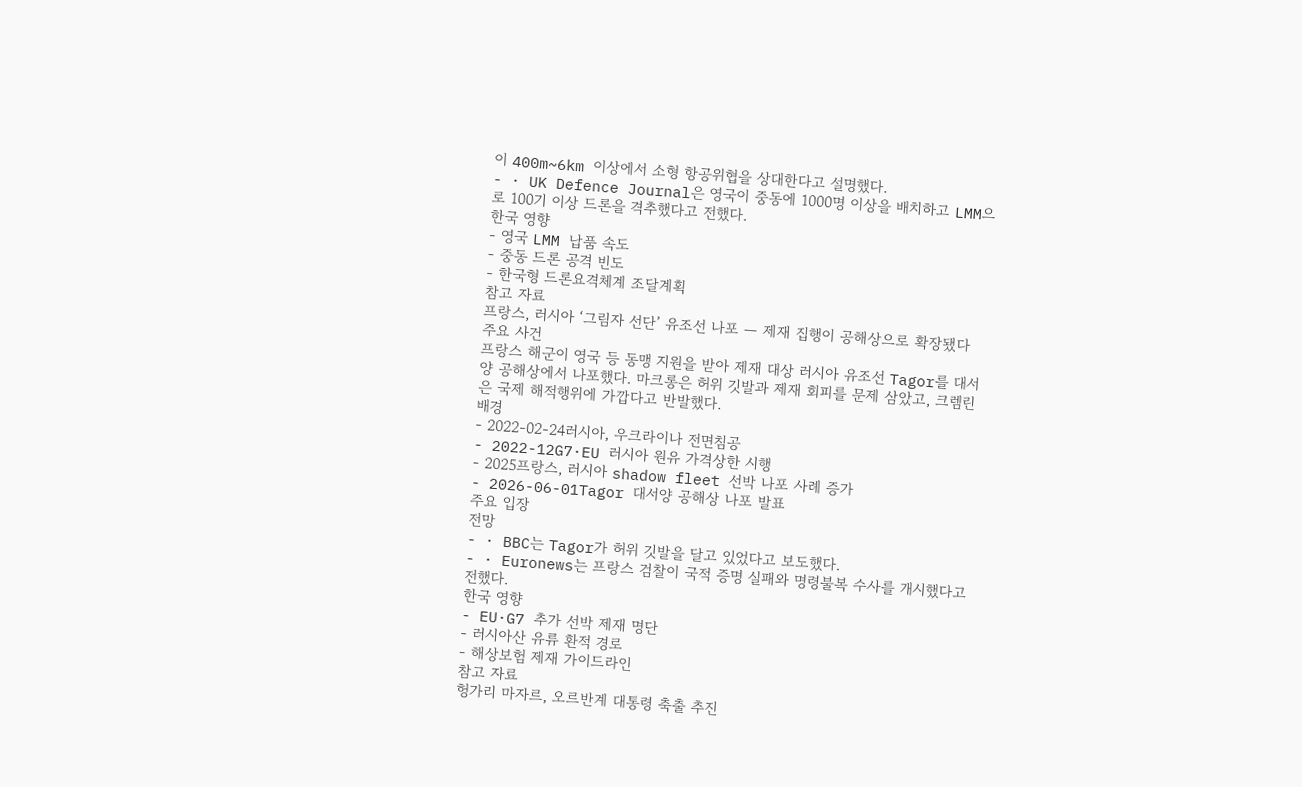이 400m~6km 이상에서 소형 항공위협을 상대한다고 설명했다.
- · UK Defence Journal은 영국이 중동에 1000명 이상을 배치하고 LMM으로 100기 이상 드론을 격추했다고 전했다.
한국 영향
- 영국 LMM 납품 속도
- 중동 드론 공격 빈도
- 한국형 드론요격체계 조달계획
참고 자료
프랑스, 러시아 ‘그림자 선단’ 유조선 나포 — 제재 집행이 공해상으로 확장됐다
주요 사건
프랑스 해군이 영국 등 동맹 지원을 받아 제재 대상 러시아 유조선 Tagor를 대서양 공해상에서 나포했다. 마크롱은 허위 깃발과 제재 회피를 문제 삼았고, 크렘린은 국제 해적행위에 가깝다고 반발했다.
배경
- 2022-02-24러시아, 우크라이나 전면침공
- 2022-12G7·EU 러시아 원유 가격상한 시행
- 2025프랑스, 러시아 shadow fleet 선박 나포 사례 증가
- 2026-06-01Tagor 대서양 공해상 나포 발표
주요 입장
전망
- · BBC는 Tagor가 허위 깃발을 달고 있었다고 보도했다.
- · Euronews는 프랑스 검찰이 국적 증명 실패와 명령불복 수사를 개시했다고 전했다.
한국 영향
- EU·G7 추가 선박 제재 명단
- 러시아산 유류 환적 경로
- 해상보험 제재 가이드라인
참고 자료
헝가리 마자르, 오르반계 대통령 축출 추진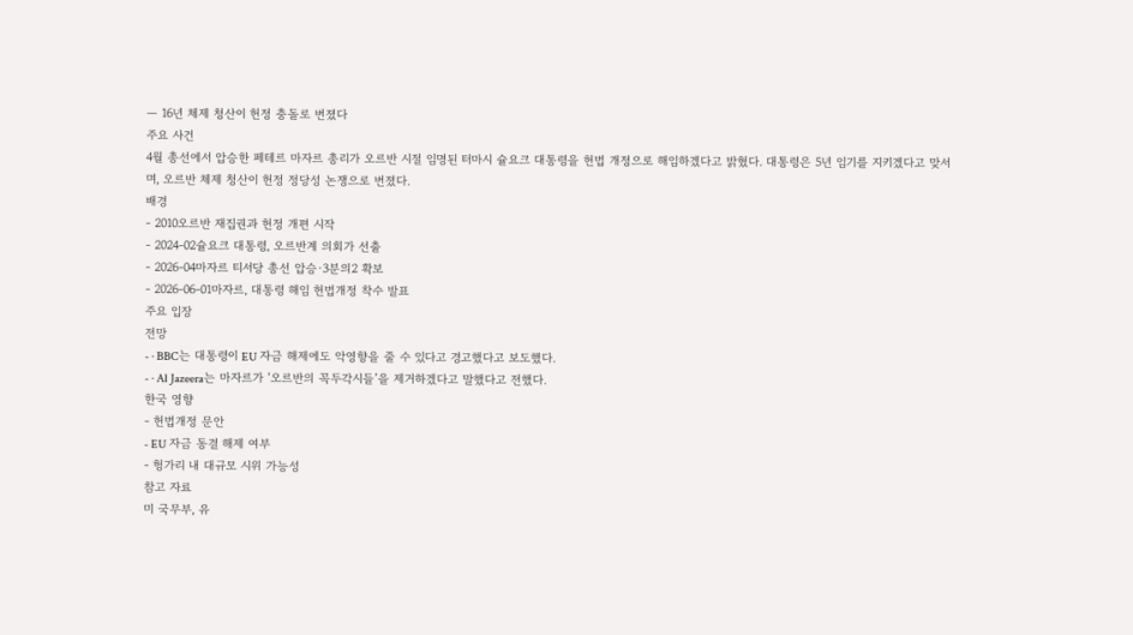— 16년 체제 청산이 헌정 충돌로 번졌다
주요 사건
4월 총선에서 압승한 페테르 마자르 총리가 오르반 시절 임명된 터마시 슐요크 대통령을 헌법 개정으로 해임하겠다고 밝혔다. 대통령은 5년 임기를 지키겠다고 맞서며, 오르반 체제 청산이 헌정 정당성 논쟁으로 번졌다.
배경
- 2010오르반 재집권과 헌정 개편 시작
- 2024-02슐요크 대통령, 오르반계 의회가 선출
- 2026-04마자르 티서당 총선 압승·3분의2 확보
- 2026-06-01마자르, 대통령 해임 헌법개정 착수 발표
주요 입장
전망
- · BBC는 대통령이 EU 자금 해제에도 악영향을 줄 수 있다고 경고했다고 보도했다.
- · Al Jazeera는 마자르가 ‘오르반의 꼭두각시들’을 제거하겠다고 말했다고 전했다.
한국 영향
- 헌법개정 문안
- EU 자금 동결 해제 여부
- 헝가리 내 대규모 시위 가능성
참고 자료
미 국무부, 유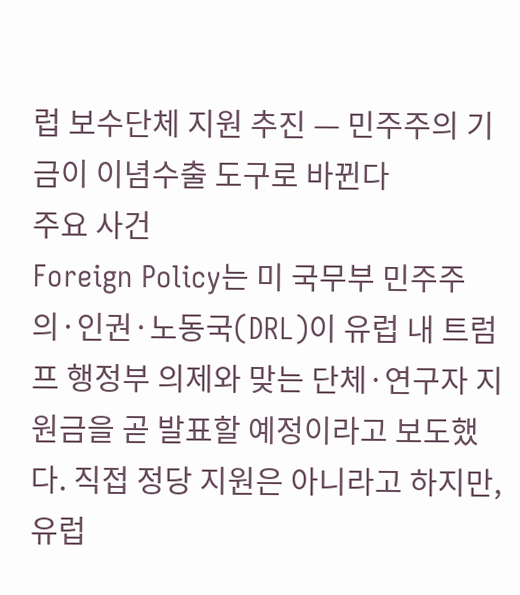럽 보수단체 지원 추진 — 민주주의 기금이 이념수출 도구로 바뀐다
주요 사건
Foreign Policy는 미 국무부 민주주의·인권·노동국(DRL)이 유럽 내 트럼프 행정부 의제와 맞는 단체·연구자 지원금을 곧 발표할 예정이라고 보도했다. 직접 정당 지원은 아니라고 하지만, 유럽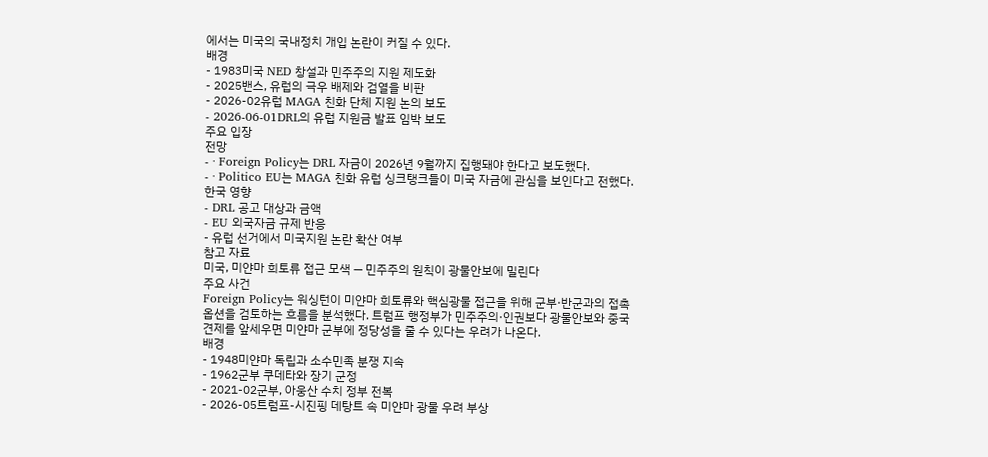에서는 미국의 국내정치 개입 논란이 커질 수 있다.
배경
- 1983미국 NED 창설과 민주주의 지원 제도화
- 2025밴스, 유럽의 극우 배제와 검열을 비판
- 2026-02유럽 MAGA 친화 단체 지원 논의 보도
- 2026-06-01DRL의 유럽 지원금 발표 임박 보도
주요 입장
전망
- · Foreign Policy는 DRL 자금이 2026년 9월까지 집행돼야 한다고 보도했다.
- · Politico EU는 MAGA 친화 유럽 싱크탱크들이 미국 자금에 관심을 보인다고 전했다.
한국 영향
- DRL 공고 대상과 금액
- EU 외국자금 규제 반응
- 유럽 선거에서 미국지원 논란 확산 여부
참고 자료
미국, 미얀마 희토류 접근 모색 — 민주주의 원칙이 광물안보에 밀린다
주요 사건
Foreign Policy는 워싱턴이 미얀마 희토류와 핵심광물 접근을 위해 군부·반군과의 접촉 옵션을 검토하는 흐름을 분석했다. 트럼프 행정부가 민주주의·인권보다 광물안보와 중국 견제를 앞세우면 미얀마 군부에 정당성을 줄 수 있다는 우려가 나온다.
배경
- 1948미얀마 독립과 소수민족 분쟁 지속
- 1962군부 쿠데타와 장기 군정
- 2021-02군부, 아웅산 수치 정부 전복
- 2026-05트럼프-시진핑 데탕트 속 미얀마 광물 우려 부상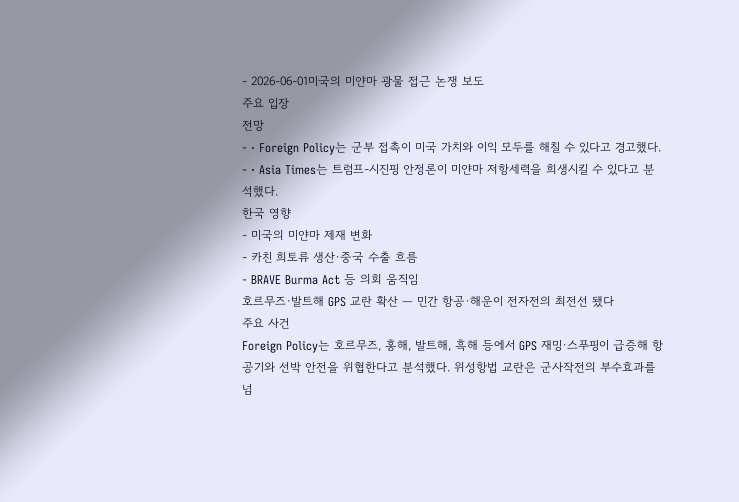- 2026-06-01미국의 미얀마 광물 접근 논쟁 보도
주요 입장
전망
- · Foreign Policy는 군부 접촉이 미국 가치와 이익 모두를 해칠 수 있다고 경고했다.
- · Asia Times는 트럼프-시진핑 안정론이 미얀마 저항세력을 희생시킬 수 있다고 분석했다.
한국 영향
- 미국의 미얀마 제재 변화
- 카친 희토류 생산·중국 수출 흐름
- BRAVE Burma Act 등 의회 움직임
호르무즈·발트해 GPS 교란 확산 — 민간 항공·해운이 전자전의 최전선 됐다
주요 사건
Foreign Policy는 호르무즈, 홍해, 발트해, 흑해 등에서 GPS 재밍·스푸핑이 급증해 항공기와 선박 안전을 위협한다고 분석했다. 위성항법 교란은 군사작전의 부수효과를 넘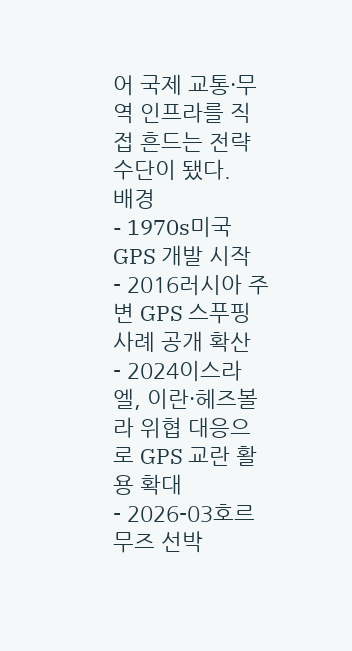어 국제 교통·무역 인프라를 직접 흔드는 전략수단이 됐다.
배경
- 1970s미국 GPS 개발 시작
- 2016러시아 주변 GPS 스푸핑 사례 공개 확산
- 2024이스라엘, 이란·헤즈볼라 위협 대응으로 GPS 교란 활용 확대
- 2026-03호르무즈 선박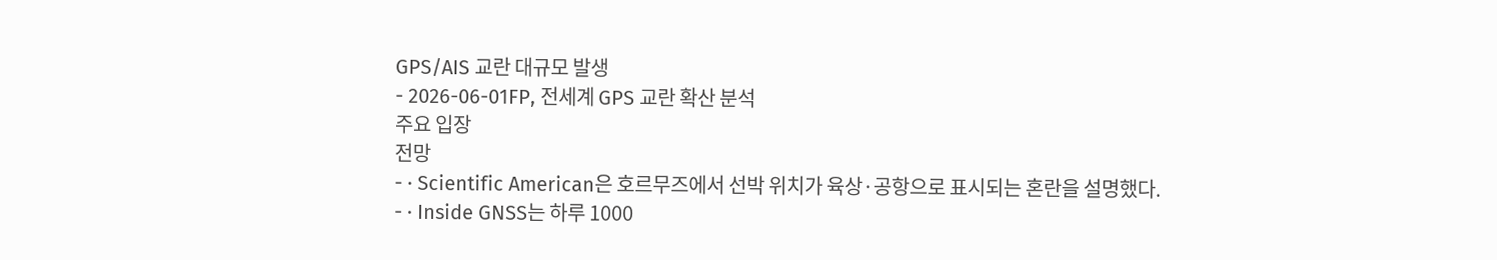GPS/AIS 교란 대규모 발생
- 2026-06-01FP, 전세계 GPS 교란 확산 분석
주요 입장
전망
- · Scientific American은 호르무즈에서 선박 위치가 육상·공항으로 표시되는 혼란을 설명했다.
- · Inside GNSS는 하루 1000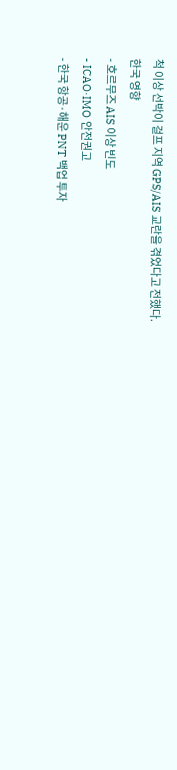척 이상 선박이 걸프 지역 GPS/AIS 교란을 겪었다고 전했다.
한국 영향
- 호르무즈 AIS 이상 빈도
- ICAO·IMO 안전권고
- 한국 항공·해운 PNT 백업 투자